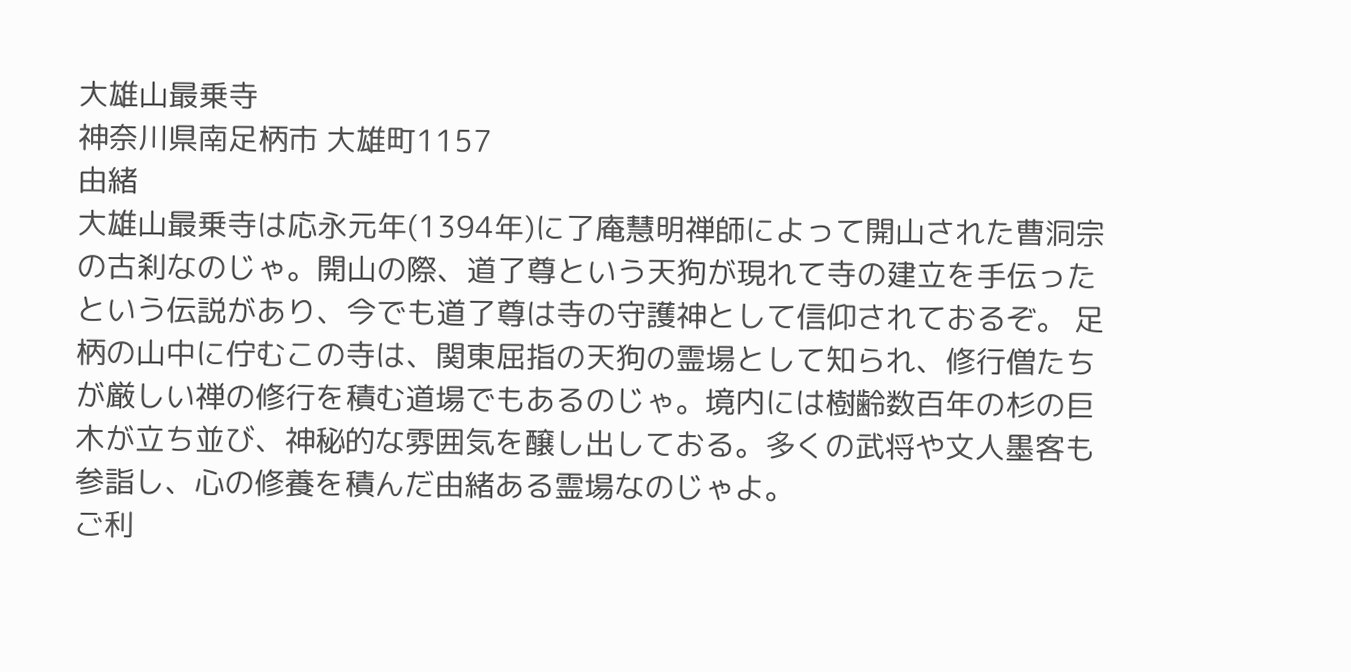大雄山最乗寺
神奈川県南足柄市 大雄町1157
由緒
大雄山最乗寺は応永元年(1394年)に了庵慧明禅師によって開山された曹洞宗の古刹なのじゃ。開山の際、道了尊という天狗が現れて寺の建立を手伝ったという伝説があり、今でも道了尊は寺の守護神として信仰されておるぞ。 足柄の山中に佇むこの寺は、関東屈指の天狗の霊場として知られ、修行僧たちが厳しい禅の修行を積む道場でもあるのじゃ。境内には樹齢数百年の杉の巨木が立ち並び、神秘的な雰囲気を醸し出しておる。多くの武将や文人墨客も参詣し、心の修養を積んだ由緒ある霊場なのじゃよ。
ご利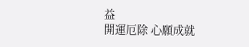益
開運厄除 心願成就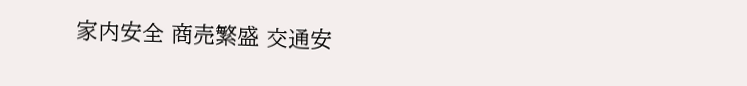家内安全 商売繁盛 交通安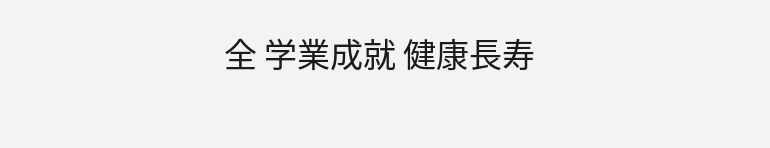全 学業成就 健康長寿